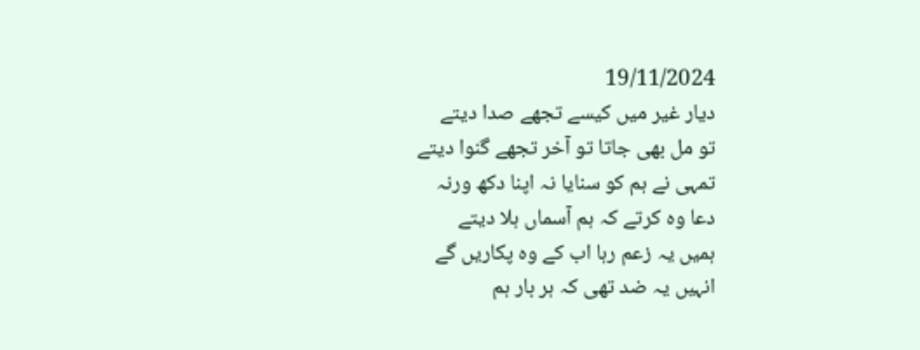19/11/2024
دیار غیر میں کیسے تجھے صدا دیتے
تو مل بھی جاتا تو آخر تجھے گنوا دیتے
تمہی نے ہم کو سنایا نہ اپنا دکھ ورنہ
دعا وہ کرتے کہ ہم آسماں ہلا دیتے
ہمیں یہ زعم رہا اب کے وہ پکاریں گے
انہیں یہ ضد تھی کہ ہر بار ہم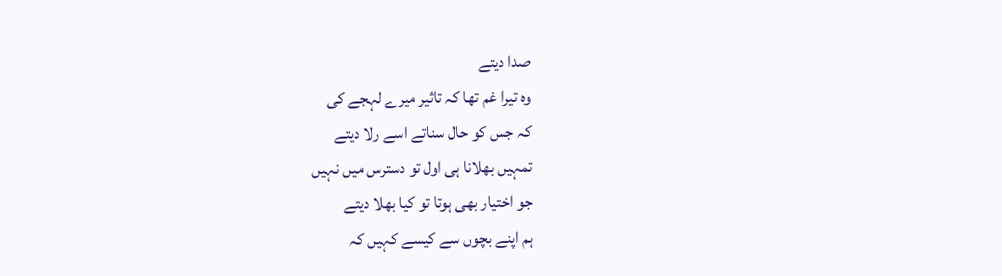صدا دیتے
وہ تیرا غم تھا کہ تاثیر میرے لہجے کی
کہ جس کو حال سناتے اسے رلا دیتے
تمہیں بھلانا ہی اول تو دسترس میں نہیں
جو اختیار بھی ہوتا تو کیا بھلا دیتے
ہم اپنے بچوں سے کیسے کہیں کہ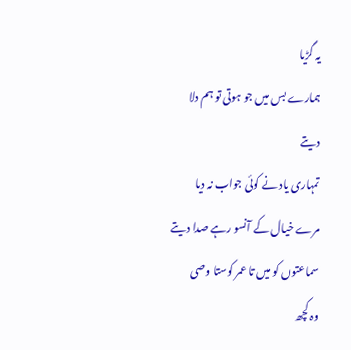یہ گڑیا
ہمارے بس میں جو ہوتی تو ہم دلا دیتے
تمہاری یاد نے کوئی جواب نہ دیا
مرے خیال کے آنسو رہے صدا دیتے
سماعتوں کو میں تا عمر کوستا وصی
وہ کچھ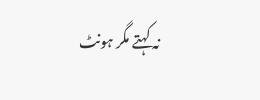نہ کہتے مگر ہونٹ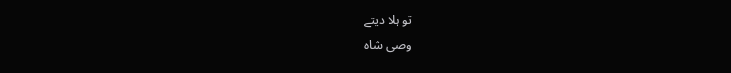تو ہلا دیتے
وصی شاہ